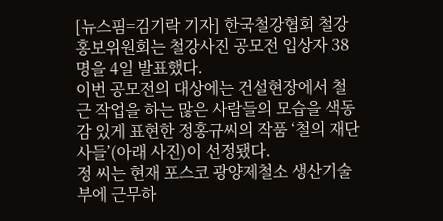[뉴스핌=김기락 기자] 한국철강협회 철강홍보위원회는 철강사진 공모전 입상자 38명을 4일 발표했다.
이번 공모전의 대상에는 건설현장에서 철근 작업을 하는 많은 사람들의 모습을 색동감 있게 표현한 정홍규씨의 작품 ‘철의 재단사들’(아래 사진)이 선정됐다.
정 씨는 현재 포스코 광양제철소 생산기술부에 근무하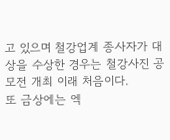고 있으며 철강업계 종사자가 대상을 수상한 경우는 철강사진 공모전 개최 이래 처음이다.
또 금상에는 엑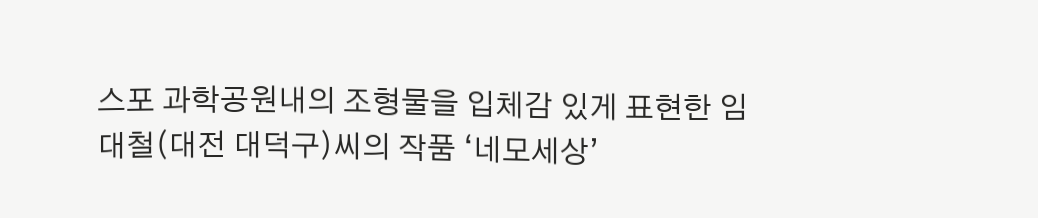스포 과학공원내의 조형물을 입체감 있게 표현한 임대철(대전 대덕구)씨의 작품 ‘네모세상’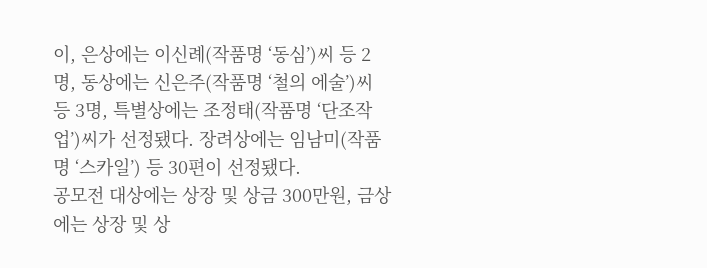이, 은상에는 이신례(작품명 ‘동심’)씨 등 2명, 동상에는 신은주(작품명 ‘철의 에술’)씨 등 3명, 특별상에는 조정태(작품명 ‘단조작업’)씨가 선정됐다. 장려상에는 임남미(작품명 ‘스카일’) 등 30편이 선정됐다.
공모전 대상에는 상장 및 상금 300만원, 금상에는 상장 및 상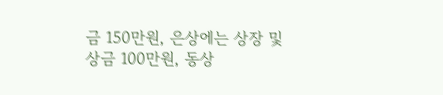금 150만원, 은상에는 상장 및 상금 100만원, 동상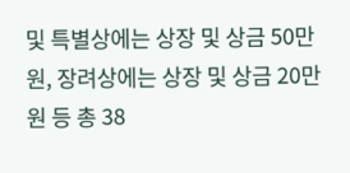및 특별상에는 상장 및 상금 50만원, 장려상에는 상장 및 상금 20만원 등 총 38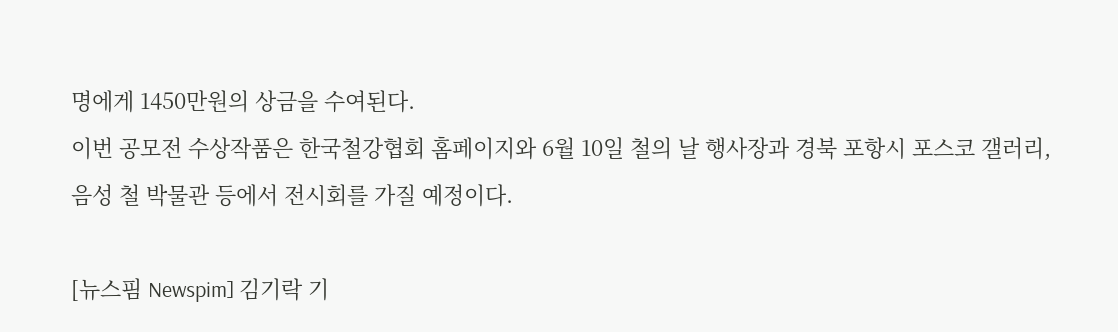명에게 1450만원의 상금을 수여된다.
이번 공모전 수상작품은 한국철강협회 홈페이지와 6월 10일 철의 날 행사장과 경북 포항시 포스코 갤러리, 음성 철 박물관 등에서 전시회를 가질 예정이다.

[뉴스핌 Newspim] 김기락 기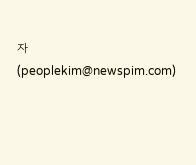자 (peoplekim@newspim.com)